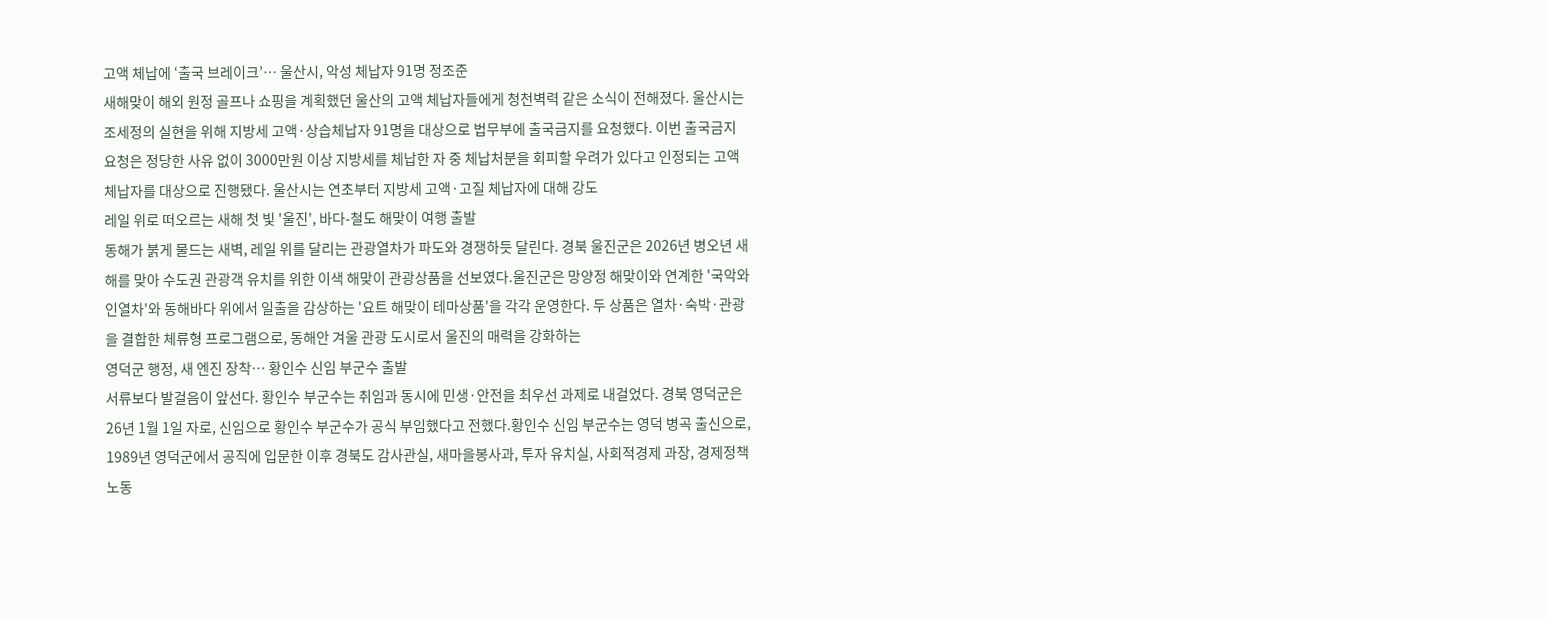고액 체납에 ‘출국 브레이크’… 울산시, 악성 체납자 91명 정조준
새해맞이 해외 원정 골프나 쇼핑을 계획했던 울산의 고액 체납자들에게 청천벽력 같은 소식이 전해졌다. 울산시는 조세정의 실현을 위해 지방세 고액·상습체납자 91명을 대상으로 법무부에 출국금지를 요청했다. 이번 출국금지 요청은 정당한 사유 없이 3000만원 이상 지방세를 체납한 자 중 체납처분을 회피할 우려가 있다고 인정되는 고액 체납자를 대상으로 진행됐다. 울산시는 연초부터 지방세 고액·고질 체납자에 대해 강도
레일 위로 떠오르는 새해 첫 빛 '울진', 바다-철도 해맞이 여행 출발
동해가 붉게 물드는 새벽, 레일 위를 달리는 관광열차가 파도와 경쟁하듯 달린다. 경북 울진군은 2026년 병오년 새해를 맞아 수도권 관광객 유치를 위한 이색 해맞이 관광상품을 선보였다.울진군은 망양정 해맞이와 연계한 '국악와인열차'와 동해바다 위에서 일출을 감상하는 '요트 해맞이 테마상품'을 각각 운영한다. 두 상품은 열차·숙박·관광을 결합한 체류형 프로그램으로, 동해안 겨울 관광 도시로서 울진의 매력을 강화하는
영덕군 행정, 새 엔진 장착… 황인수 신임 부군수 출발
서류보다 발걸음이 앞선다. 황인수 부군수는 취임과 동시에 민생·안전을 최우선 과제로 내걸었다. 경북 영덕군은 26년 1월 1일 자로, 신임으로 황인수 부군수가 공식 부임했다고 전했다.황인수 신임 부군수는 영덕 병곡 출신으로, 1989년 영덕군에서 공직에 입문한 이후 경북도 감사관실, 새마을봉사과, 투자 유치실, 사회적경제 과장, 경제정책노동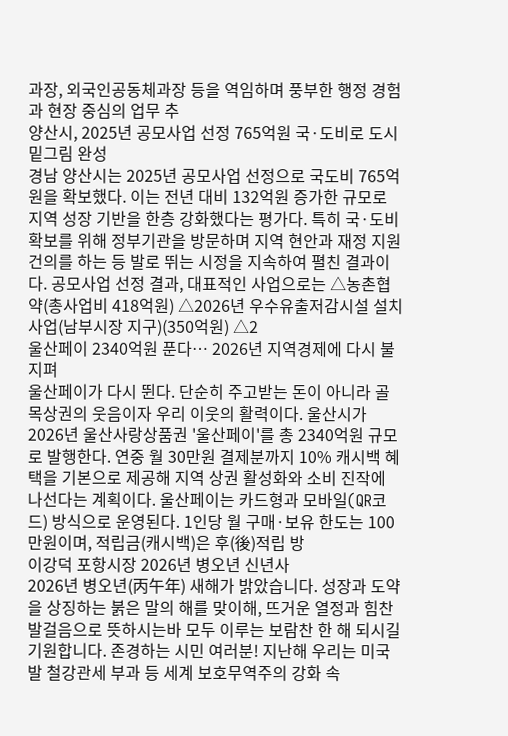과장, 외국인공동체과장 등을 역임하며 풍부한 행정 경험과 현장 중심의 업무 추
양산시, 2025년 공모사업 선정 765억원 국·도비로 도시 밑그림 완성
경남 양산시는 2025년 공모사업 선정으로 국도비 765억원을 확보했다. 이는 전년 대비 132억원 증가한 규모로 지역 성장 기반을 한층 강화했다는 평가다. 특히 국·도비 확보를 위해 정부기관을 방문하며 지역 현안과 재정 지원 건의를 하는 등 발로 뛰는 시정을 지속하여 펼친 결과이다. 공모사업 선정 결과, 대표적인 사업으로는 △농촌협약(총사업비 418억원) △2026년 우수유출저감시설 설치사업(남부시장 지구)(350억원) △2
울산페이 2340억원 푼다… 2026년 지역경제에 다시 불 지펴
울산페이가 다시 뛴다. 단순히 주고받는 돈이 아니라 골목상권의 웃음이자 우리 이웃의 활력이다. 울산시가 2026년 울산사랑상품권 '울산페이'를 총 2340억원 규모로 발행한다. 연중 월 30만원 결제분까지 10% 캐시백 혜택을 기본으로 제공해 지역 상권 활성화와 소비 진작에 나선다는 계획이다. 울산페이는 카드형과 모바일(QR코드) 방식으로 운영된다. 1인당 월 구매·보유 한도는 100만원이며, 적립금(캐시백)은 후(後)적립 방
이강덕 포항시장 2026년 병오년 신년사
2026년 병오년(丙午年) 새해가 밝았습니다. 성장과 도약을 상징하는 붉은 말의 해를 맞이해, 뜨거운 열정과 힘찬 발걸음으로 뜻하시는바 모두 이루는 보람찬 한 해 되시길 기원합니다. 존경하는 시민 여러분! 지난해 우리는 미국발 철강관세 부과 등 세계 보호무역주의 강화 속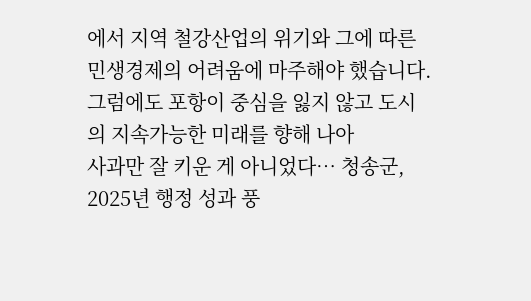에서 지역 철강산업의 위기와 그에 따른 민생경제의 어려움에 마주해야 했습니다. 그럼에도 포항이 중심을 잃지 않고 도시의 지속가능한 미래를 향해 나아
사과만 잘 키운 게 아니었다… 청송군, 2025년 행정 성과 풍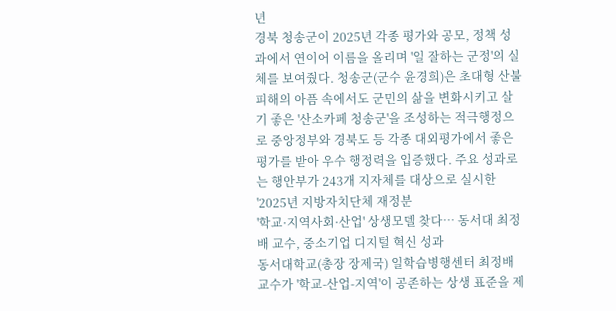년
경북 청송군이 2025년 각종 평가와 공모, 정책 성과에서 연이어 이름을 올리며 '일 잘하는 군정'의 실체를 보여줬다. 청송군(군수 윤경희)은 초대형 산불 피해의 아픔 속에서도 군민의 삶을 변화시키고 살기 좋은 '산소카페 청송군'을 조성하는 적극행정으로 중앙정부와 경북도 등 각종 대외평가에서 좋은 평가를 받아 우수 행정력을 입증했다. 주요 성과로는 행안부가 243개 지자체를 대상으로 실시한 '2025년 지방자치단체 재정분
'학교·지역사회·산업' 상생모델 찾다… 동서대 최정배 교수, 중소기업 디지털 혁신 성과
동서대학교(총장 장제국) 일학습병행센터 최정배 교수가 '학교-산업-지역'이 공존하는 상생 표준을 제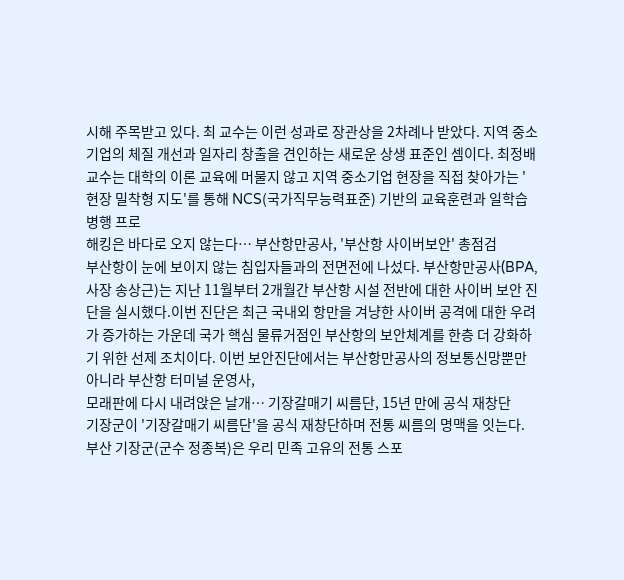시해 주목받고 있다. 최 교수는 이런 성과로 장관상을 2차례나 받았다. 지역 중소기업의 체질 개선과 일자리 창출을 견인하는 새로운 상생 표준인 셈이다. 최정배 교수는 대학의 이론 교육에 머물지 않고 지역 중소기업 현장을 직접 찾아가는 '현장 밀착형 지도'를 통해 NCS(국가직무능력표준) 기반의 교육훈련과 일학습병행 프로
해킹은 바다로 오지 않는다… 부산항만공사, '부산항 사이버보안' 총점검
부산항이 눈에 보이지 않는 침입자들과의 전면전에 나섰다. 부산항만공사(BPA, 사장 송상근)는 지난 11월부터 2개월간 부산항 시설 전반에 대한 사이버 보안 진단을 실시했다.이번 진단은 최근 국내외 항만을 겨냥한 사이버 공격에 대한 우려가 증가하는 가운데 국가 핵심 물류거점인 부산항의 보안체계를 한층 더 강화하기 위한 선제 조치이다. 이번 보안진단에서는 부산항만공사의 정보통신망뿐만 아니라 부산항 터미널 운영사,
모래판에 다시 내려앉은 날개… 기장갈매기 씨름단, 15년 만에 공식 재창단
기장군이 '기장갈매기 씨름단'을 공식 재창단하며 전통 씨름의 명맥을 잇는다. 부산 기장군(군수 정종복)은 우리 민족 고유의 전통 스포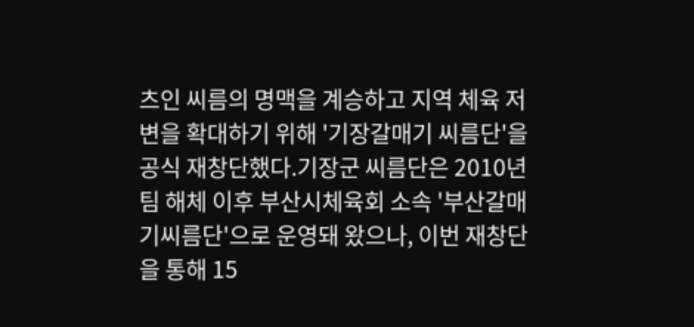츠인 씨름의 명맥을 계승하고 지역 체육 저변을 확대하기 위해 '기장갈매기 씨름단'을 공식 재창단했다.기장군 씨름단은 2010년 팀 해체 이후 부산시체육회 소속 '부산갈매기씨름단'으로 운영돼 왔으나, 이번 재창단을 통해 15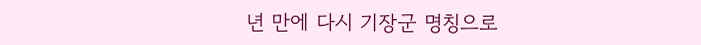년 만에 다시 기장군 명칭으로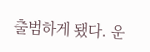출범하게 됐다. 운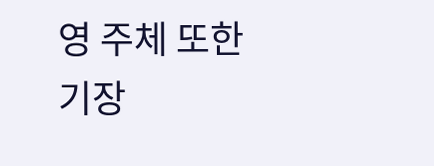영 주체 또한 기장